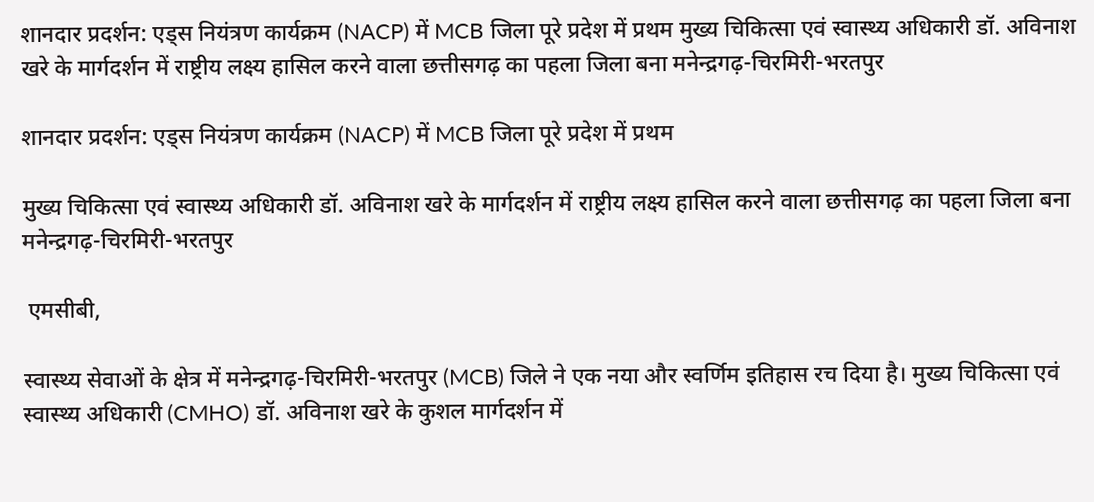शानदार प्रदर्शन: एड्स नियंत्रण कार्यक्रम (NACP) में MCB जिला पूरे प्रदेश में प्रथम मुख्य चिकित्सा एवं स्वास्थ्य अधिकारी डॉ. अविनाश खरे के मार्गदर्शन में राष्ट्रीय लक्ष्य हासिल करने वाला छत्तीसगढ़ का पहला जिला बना मनेन्द्रगढ़-चिरमिरी-भरतपुर

शानदार प्रदर्शन: एड्स नियंत्रण कार्यक्रम (NACP) में MCB जिला पूरे प्रदेश में प्रथम

मुख्य चिकित्सा एवं स्वास्थ्य अधिकारी डॉ. अविनाश खरे के मार्गदर्शन में राष्ट्रीय लक्ष्य हासिल करने वाला छत्तीसगढ़ का पहला जिला बना मनेन्द्रगढ़-चिरमिरी-भरतपुर

 एमसीबी,

स्वास्थ्य सेवाओं के क्षेत्र में मनेन्द्रगढ़-चिरमिरी-भरतपुर (MCB) जिले ने एक नया और स्वर्णिम इतिहास रच दिया है। मुख्य चिकित्सा एवं स्वास्थ्य अधिकारी (CMHO) डॉ. अविनाश खरे के कुशल मार्गदर्शन में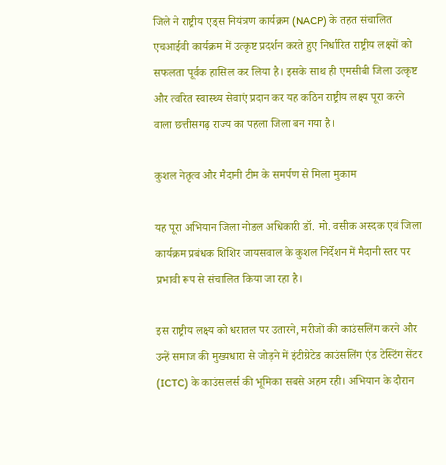जिले ने राष्ट्रीय एड्स नियंत्रण कार्यक्रम (NACP) के तहत संचालित एचआईवी कार्यक्रम में उत्कृष्ट प्रदर्शन करते हुए निर्धारित राष्ट्रीय लक्ष्यों को सफलता पूर्वक हासिल कर लिया है। इसके साथ ही एमसीबी जिला उत्कृष्ट और त्वरित स्वास्थ्य सेवाएं प्रदान कर यह कठिन राष्ट्रीय लक्ष्य पूरा करने वाला छत्तीसगढ़ राज्य का पहला जिला बन गया है।

कुशल नेतृत्व और मैदानी टीम के समर्पण से मिला मुकाम

यह पूरा अभियान जिला नोडल अधिकारी डॉ. मो. वसीक अस्दक एवं जिला कार्यक्रम प्रबंधक शिशिर जायसवाल के कुशल निर्देशन में मैदानी स्तर पर प्रभावी रूप से संचालित किया जा रहा है।

इस राष्ट्रीय लक्ष्य को धरातल पर उतारने, मरीजों की काउंसलिंग करने और उन्हें समाज की मुख्यधारा से जोड़ने में इंटीग्रेटेड काउंसलिंग एंड टेस्टिंग सेंटर (ICTC) के काउंसलर्स की भूमिका सबसे अहम रही। अभियान के दौरान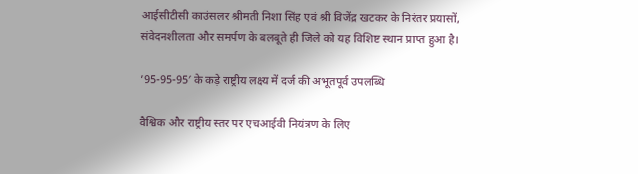आईसीटीसी काउंसलर श्रीमती निशा सिंह एवं श्री विजेंद्र खटकर के निरंतर प्रयासों, संवेदनशीलता और समर्पण के बलबूते ही जिले को यह विशिष्ट स्थान प्राप्त हुआ है।

’95-95-95′ के कड़े राष्ट्रीय लक्ष्य में दर्ज की अभूतपूर्व उपलब्धि

वैश्विक और राष्ट्रीय स्तर पर एचआईवी नियंत्रण के लिए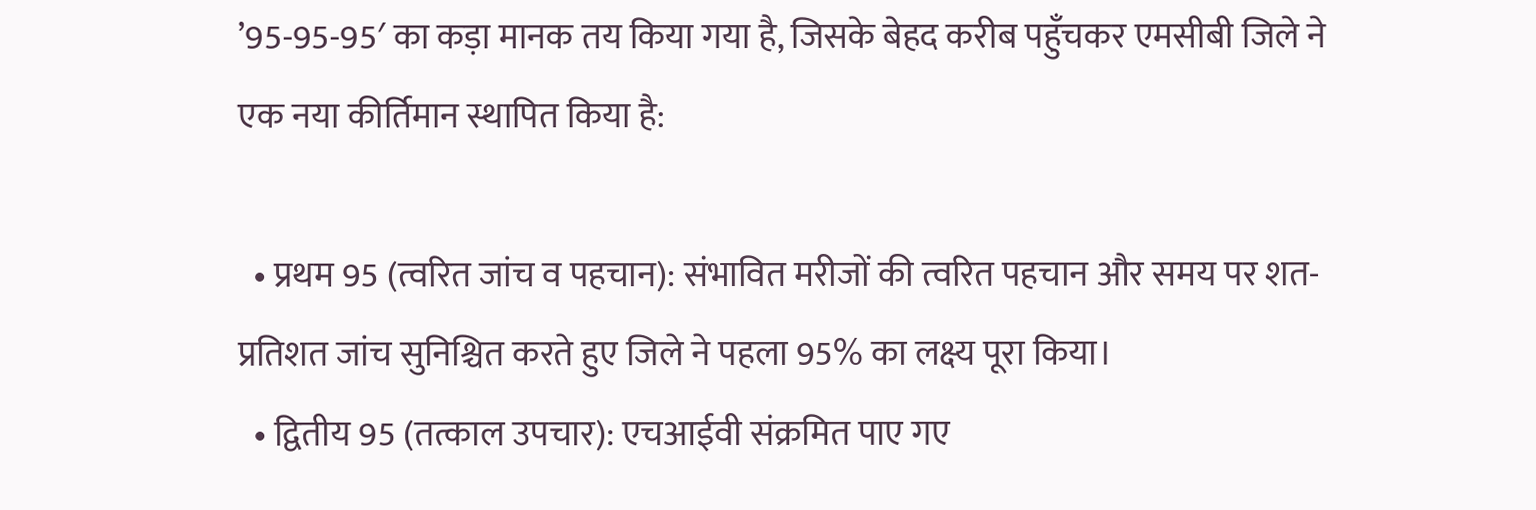’95-95-95′ का कड़ा मानक तय किया गया है, जिसके बेहद करीब पहुँचकर एमसीबी जिले ने एक नया कीर्तिमान स्थापित किया है:

  • प्रथम 95 (त्वरित जांच व पहचान): संभावित मरीजों की त्वरित पहचान और समय पर शत-प्रतिशत जांच सुनिश्चित करते हुए जिले ने पहला 95% का लक्ष्य पूरा किया।
  • द्वितीय 95 (तत्काल उपचार): एचआईवी संक्रमित पाए गए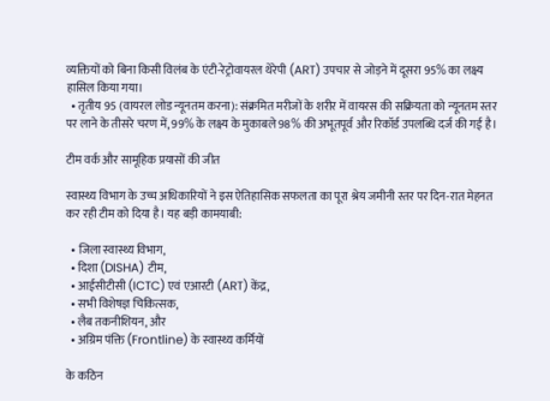व्यक्तियों को बिना किसी विलंब के एंटी-रेट्रोवायरल थेरेपी (ART) उपचार से जोड़ने में दूसरा 95% का लक्ष्य हासिल किया गया।
  • तृतीय 95 (वायरल लोड न्यूनतम करना): संक्रमित मरीजों के शरीर में वायरस की सक्रियता को न्यूनतम स्तर पर लाने के तीसरे चरण में, 99% के लक्ष्य के मुकाबले 98% की अभूतपूर्व और रिकॉर्ड उपलब्धि दर्ज की गई है।

टीम वर्क और सामूहिक प्रयासों की जीत

स्वास्थ्य विभाग के उच्च अधिकारियों ने इस ऐतिहासिक सफलता का पूरा श्रेय जमीनी स्तर पर दिन-रात मेहनत कर रही टीम को दिया है। यह बड़ी कामयाबी:

  • जिला स्वास्थ्य विभाग,
  • दिशा (DISHA) टीम,
  • आईसीटीसी (ICTC) एवं एआरटी (ART) केंद्र,
  • सभी विशेषज्ञ चिकित्सक,
  • लैब तकनीशियन, और
  • अग्रिम पंक्ति (Frontline) के स्वास्थ्य कर्मियों

के कठिन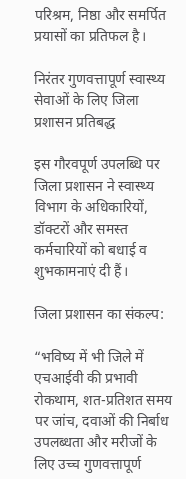परिश्रम, निष्ठा और समर्पित प्रयासों का प्रतिफल है।

निरंतर गुणवत्तापूर्ण स्वास्थ्य सेवाओं के लिए जिला प्रशासन प्रतिबद्ध

इस गौरवपूर्ण उपलब्धि पर जिला प्रशासन ने स्वास्थ्य विभाग के अधिकारियों, डॉक्टरों और समस्त कर्मचारियों को बधाई व शुभकामनाएं दी हैं।

जिला प्रशासन का संकल्प:

“भविष्य में भी जिले में एचआईवी की प्रभावी रोकथाम, शत-प्रतिशत समय पर जांच, दवाओं की निर्बाध उपलब्धता और मरीजों के लिए उच्च गुणवत्तापूर्ण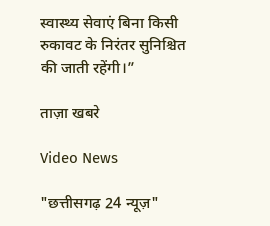स्वास्थ्य सेवाएं बिना किसी रुकावट के निरंतर सुनिश्चित की जाती रहेंगी।”

ताज़ा खबरे

Video News

"छत्तीसगढ़ 24 न्यूज़"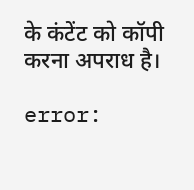के कंटेंट को कॉपी करना अपराध है।

error: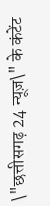\"छत्तीसगढ़ 24 न्यूज़\" के कंटेंट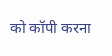को कॉपी करना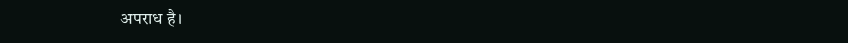अपराध है।